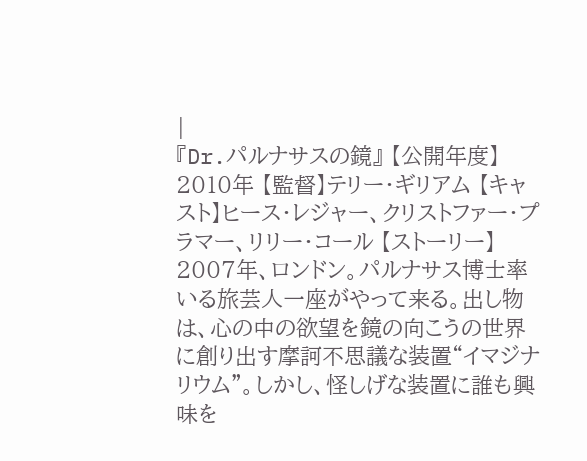|
『Dr.パルナサスの鏡』 【公開年度】2010年 【監督】テリー・ギリアム 【キャスト】ヒース・レジャー、クリストファー・プラマー、リリー・コール 【ストーリー】 2007年、ロンドン。パルナサス博士率いる旅芸人一座がやって来る。出し物は、心の中の欲望を鏡の向こうの世界に創り出す摩訶不思議な装置“イマジナリウム”。しかし、怪しげな装置に誰も興味を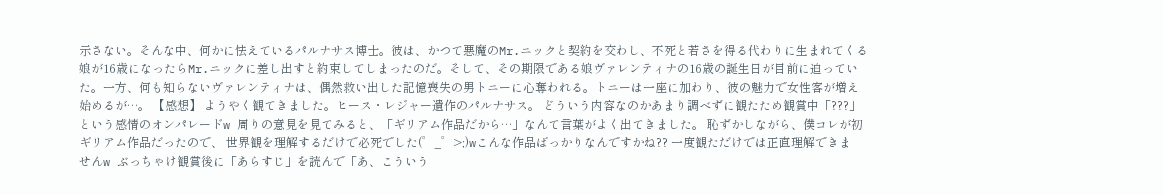示さない。そんな中、何かに怯えているパルナサス博士。彼は、かつて悪魔のMr.ニックと契約を交わし、不死と若さを得る代わりに生まれてくる娘が16歳になったらMr.ニックに差し出すと約束してしまったのだ。そして、その期限である娘ヴァレンティナの16歳の誕生日が目前に迫っていた。一方、何も知らないヴァレンティナは、偶然救い出した記憶喪失の男トニーに心奪われる。トニーは一座に加わり、彼の魅力で女性客が増え始めるが…。 【感想】 ようやく観てきました。ヒース・レジャー遺作のパルナサス。 どういう内容なのかあまり調べずに観たため観賞中「???」という感情のオンパレードw 周りの意見を見てみると、「ギリアム作品だから…」なんて言葉がよく出てきました。 恥ずかしながら、僕コレが初ギリアム作品だったので、 世界観を理解するだけで必死でした(゜_゜>;)wこんな作品ばっかりなんですかね?? 一度観ただけでは正直理解できませんw ぶっちゃけ観賞後に「あらすじ」を読んで「あ、こういう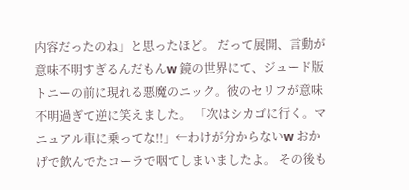内容だったのね」と思ったほど。 だって展開、言動が意味不明すぎるんだもんw 鏡の世界にて、ジュード版トニーの前に現れる悪魔のニック。彼のセリフが意味不明過ぎて逆に笑えました。 「次はシカゴに行く。マニュアル車に乗ってな!!」←わけが分からないw おかげで飲んでたコーラで咽てしまいましたよ。 その後も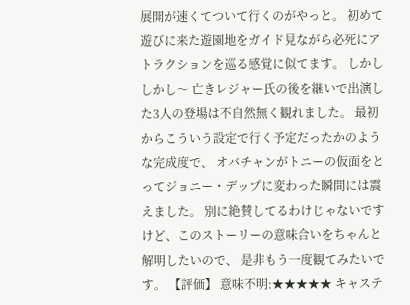展開が速くてついて行くのがやっと。 初めて遊びに来た遊園地をガイド見ながら必死にアトラクションを巡る感覚に似てます。 しかししかし〜 亡きレジャー氏の後を継いで出演した3人の登場は不自然無く観れました。 最初からこういう設定で行く予定だったかのような完成度で、 オバチャンがトニーの仮面をとってジョニー・デップに変わった瞬間には震えました。 別に絶賛してるわけじゃないですけど、このストーリーの意味合いをちゃんと解明したいので、 是非もう一度観てみたいです。 【評価】 意味不明:★★★★★ キャステ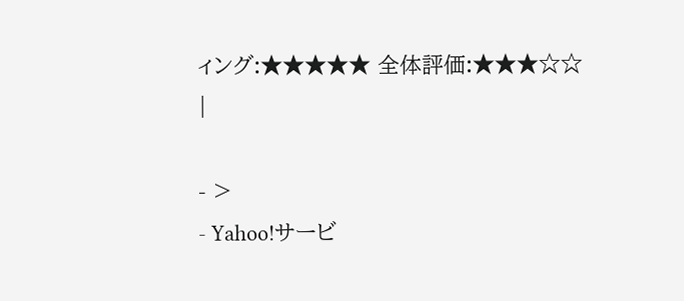ィング:★★★★★ 全体評価:★★★☆☆
|

- >
- Yahoo!サービ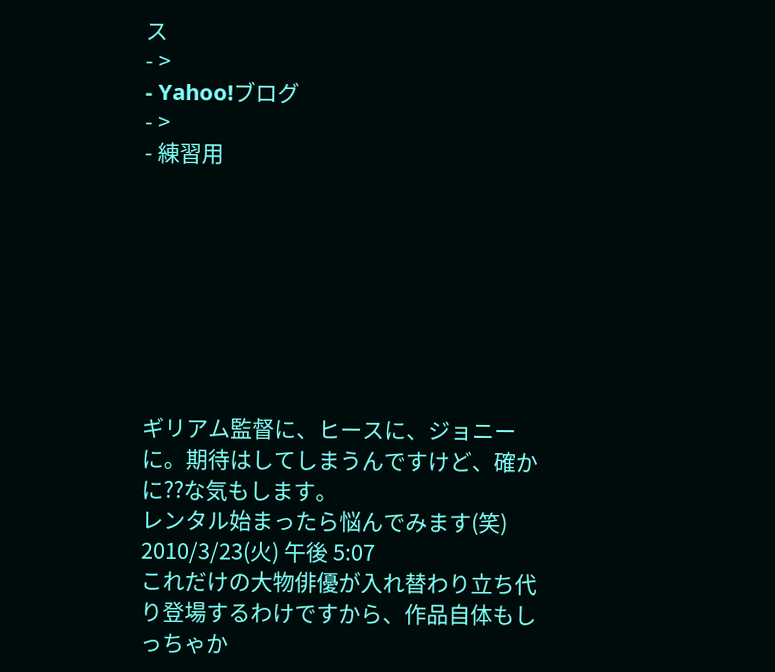ス
- >
- Yahoo!ブログ
- >
- 練習用








ギリアム監督に、ヒースに、ジョニーに。期待はしてしまうんですけど、確かに??な気もします。
レンタル始まったら悩んでみます(笑)
2010/3/23(火) 午後 5:07
これだけの大物俳優が入れ替わり立ち代り登場するわけですから、作品自体もしっちゃか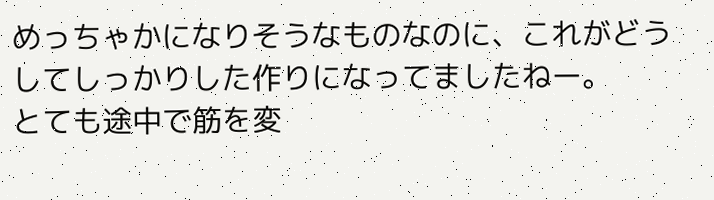めっちゃかになりそうなものなのに、これがどうしてしっかりした作りになってましたねー。
とても途中で筋を変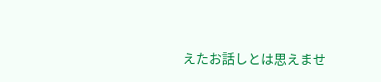えたお話しとは思えませ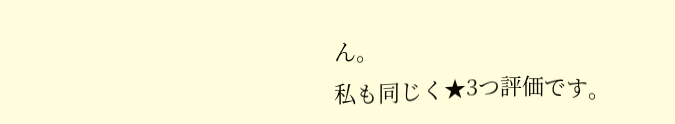ん。
私も同じく★3つ評価です。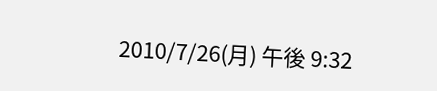2010/7/26(月) 午後 9:32